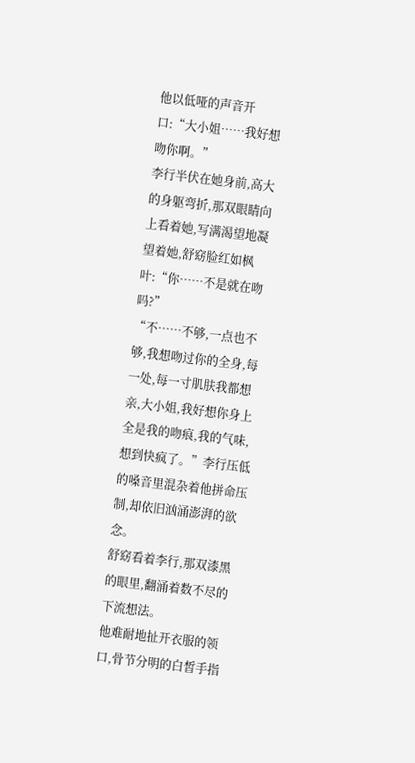他以低哑的声音开口:“大小姐……我好想吻你啊。”
李行半伏在她身前,高大的身躯弯折,那双眼睛向上看着她,写满渴望地凝望着她,舒窈脸红如枫叶:“你……不是就在吻吗?”
“不……不够,一点也不够,我想吻过你的全身,每一处,每一寸肌肤我都想亲,大小姐,我好想你身上全是我的吻痕,我的气味,想到快疯了。”李行压低的嗓音里混杂着他拼命压制,却依旧汹涌澎湃的欲念。
舒窈看着李行,那双漆黑的眼里,翻涌着数不尽的下流想法。
他难耐地扯开衣服的领口,骨节分明的白皙手指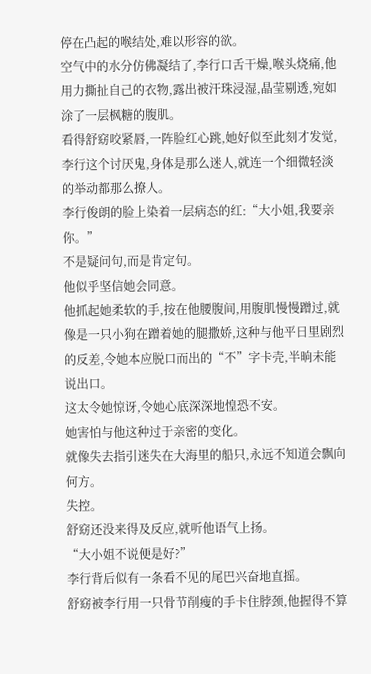停在凸起的喉结处,难以形容的欲。
空气中的水分仿佛凝结了,李行口舌干燥,喉头烧痛,他用力撕扯自己的衣物,露出被汗珠浸湿,晶莹剔透,宛如涂了一层枫糖的腹肌。
看得舒窈咬紧唇,一阵脸红心跳,她好似至此刻才发觉,李行这个讨厌鬼,身体是那么迷人,就连一个细微轻淡的举动都那么撩人。
李行俊朗的脸上染着一层病态的红:“大小姐,我要亲你。”
不是疑问句,而是肯定句。
他似乎坚信她会同意。
他抓起她柔软的手,按在他腰腹间,用腹肌慢慢蹭过,就像是一只小狗在蹭着她的腿撒娇,这种与他平日里剧烈的反差,令她本应脱口而出的“不”字卡壳,半晌未能说出口。
这太令她惊讶,令她心底深深地惶恐不安。
她害怕与他这种过于亲密的变化。
就像失去指引迷失在大海里的船只,永远不知道会飘向何方。
失控。
舒窈还没来得及反应,就听他语气上扬。
“大小姐不说便是好?”
李行背后似有一条看不见的尾巴兴奋地直摇。
舒窈被李行用一只骨节削瘦的手卡住脖颈,他握得不算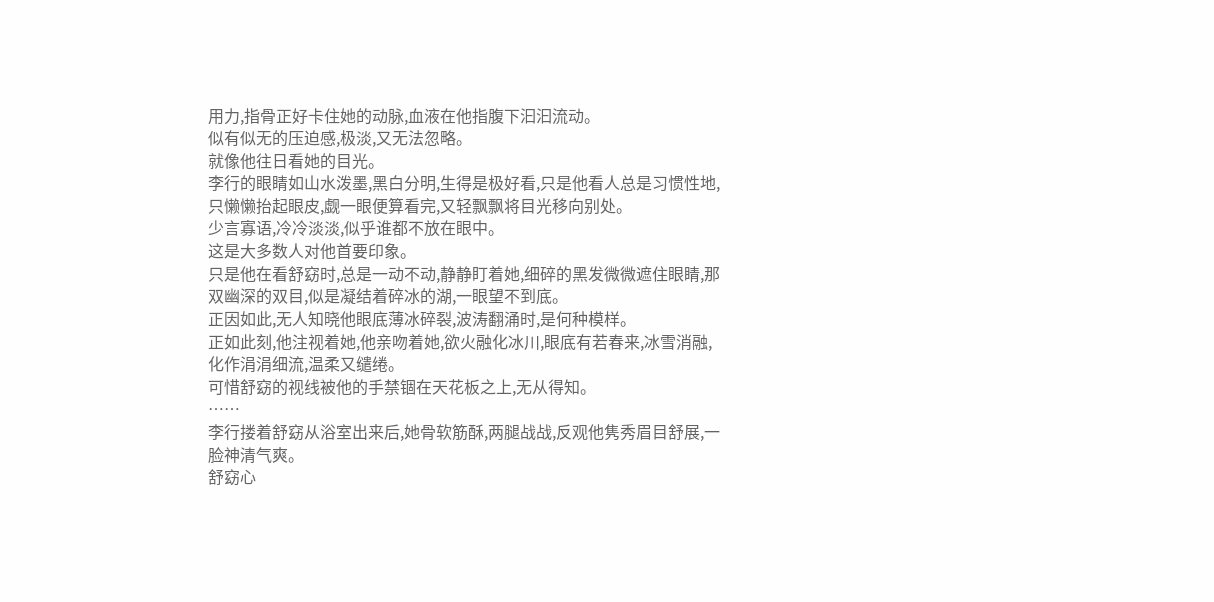用力,指骨正好卡住她的动脉,血液在他指腹下汩汩流动。
似有似无的压迫感,极淡,又无法忽略。
就像他往日看她的目光。
李行的眼睛如山水泼墨,黑白分明,生得是极好看,只是他看人总是习惯性地,只懒懒抬起眼皮,觑一眼便算看完,又轻飘飘将目光移向别处。
少言寡语,冷冷淡淡,似乎谁都不放在眼中。
这是大多数人对他首要印象。
只是他在看舒窈时,总是一动不动,静静盯着她,细碎的黑发微微遮住眼睛,那双幽深的双目,似是凝结着碎冰的湖,一眼望不到底。
正因如此,无人知晓他眼底薄冰碎裂,波涛翻涌时,是何种模样。
正如此刻,他注视着她,他亲吻着她,欲火融化冰川,眼底有若春来,冰雪消融,化作涓涓细流,温柔又缱绻。
可惜舒窈的视线被他的手禁锢在天花板之上,无从得知。
……
李行搂着舒窈从浴室出来后,她骨软筋酥,两腿战战,反观他隽秀眉目舒展,一脸神清气爽。
舒窈心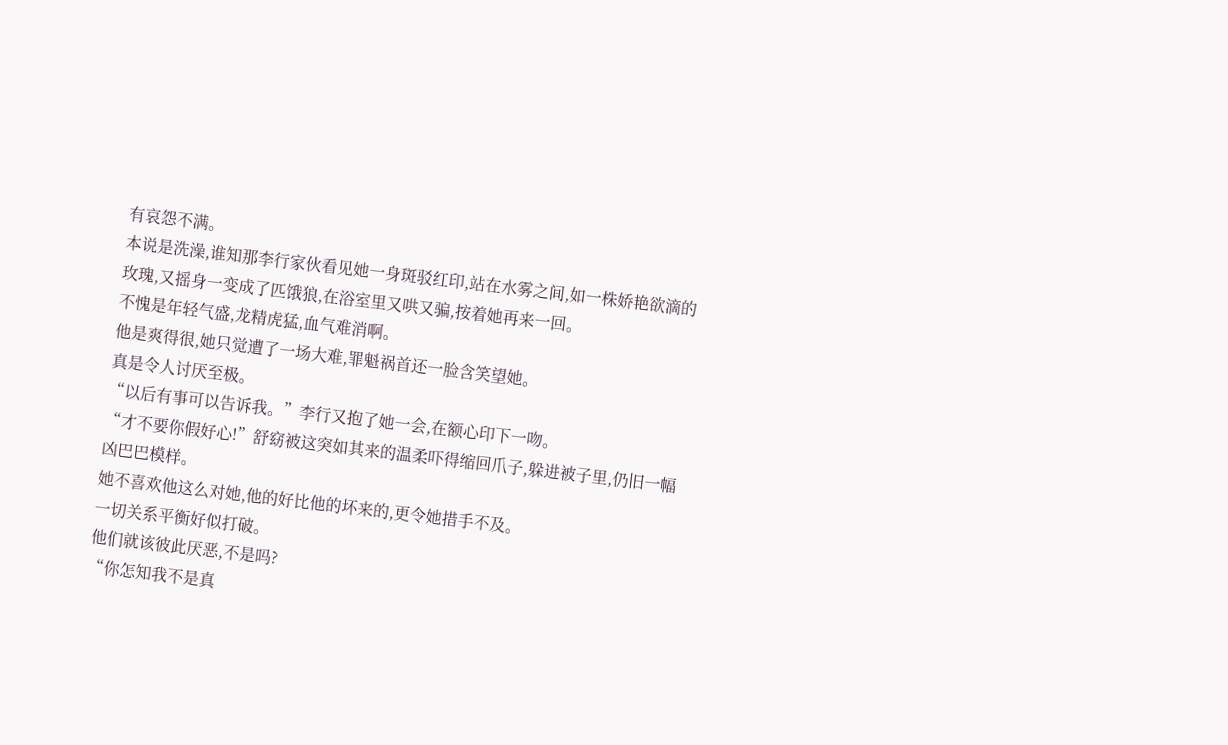有哀怨不满。
本说是洗澡,谁知那李行家伙看见她一身斑驳红印,站在水雾之间,如一株娇艳欲滴的玫瑰,又摇身一变成了匹饿狼,在浴室里又哄又骗,按着她再来一回。
不愧是年轻气盛,龙精虎猛,血气难消啊。
他是爽得很,她只觉遭了一场大难,罪魁祸首还一脸含笑望她。
真是令人讨厌至极。
“以后有事可以告诉我。”李行又抱了她一会,在额心印下一吻。
“才不要你假好心!”舒窈被这突如其来的温柔吓得缩回爪子,躲进被子里,仍旧一幅凶巴巴模样。
她不喜欢他这么对她,他的好比他的坏来的,更令她措手不及。
一切关系平衡好似打破。
他们就该彼此厌恶,不是吗?
“你怎知我不是真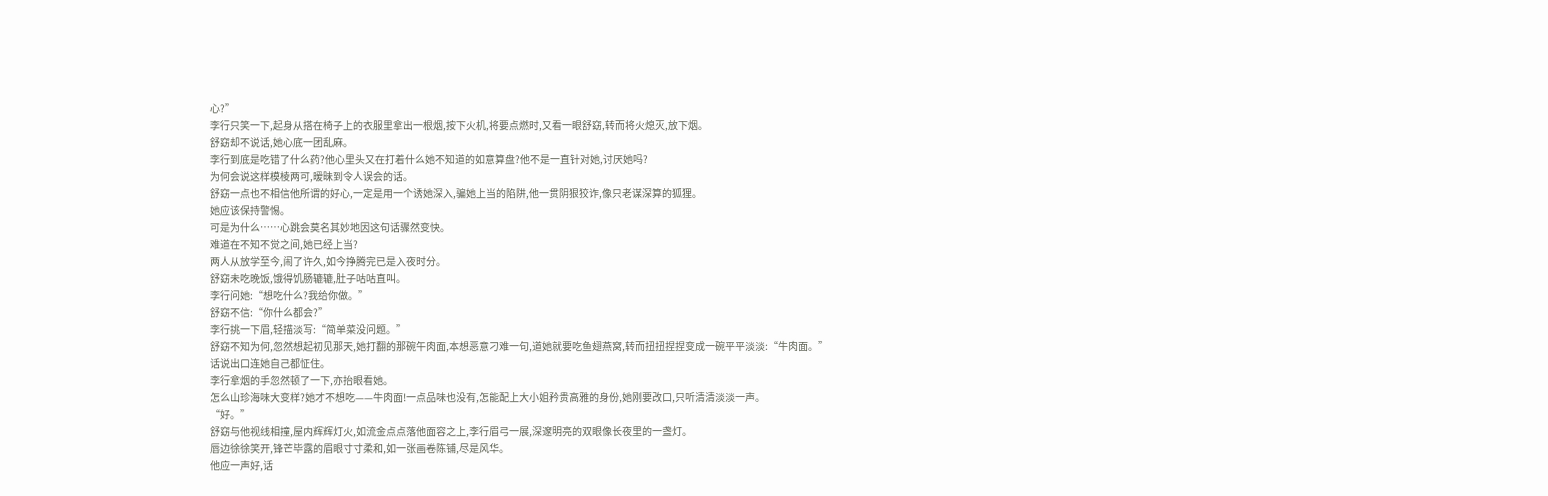心?”
李行只笑一下,起身从搭在椅子上的衣服里拿出一根烟,按下火机,将要点燃时,又看一眼舒窈,转而将火熄灭,放下烟。
舒窈却不说话,她心底一团乱麻。
李行到底是吃错了什么药?他心里头又在打着什么她不知道的如意算盘?他不是一直针对她,讨厌她吗?
为何会说这样模棱两可,暧昧到令人误会的话。
舒窈一点也不相信他所谓的好心,一定是用一个诱她深入,骗她上当的陷阱,他一贯阴狠狡诈,像只老谋深算的狐狸。
她应该保持警惕。
可是为什么……心跳会莫名其妙地因这句话骤然变快。
难道在不知不觉之间,她已经上当?
两人从放学至今,闹了许久,如今挣腾完已是入夜时分。
舒窈未吃晚饭,饿得饥肠辘辘,肚子咕咕直叫。
李行问她:“想吃什么?我给你做。”
舒窈不信:“你什么都会?”
李行挑一下眉,轻描淡写:“简单菜没问题。”
舒窈不知为何,忽然想起初见那天,她打翻的那碗午肉面,本想恶意刁难一句,道她就要吃鱼翅燕窝,转而扭扭捏捏变成一碗平平淡淡:“牛肉面。”
话说出口连她自己都怔住。
李行拿烟的手忽然顿了一下,亦抬眼看她。
怎么山珍海味大变样?她才不想吃——牛肉面!一点品味也没有,怎能配上大小姐矜贵高雅的身份,她刚要改口,只听清清淡淡一声。
“好。”
舒窈与他视线相撞,屋内辉辉灯火,如流金点点落他面容之上,李行眉弓一展,深邃明亮的双眼像长夜里的一盏灯。
唇边徐徐笑开,锋芒毕露的眉眼寸寸柔和,如一张画卷陈铺,尽是风华。
他应一声好,话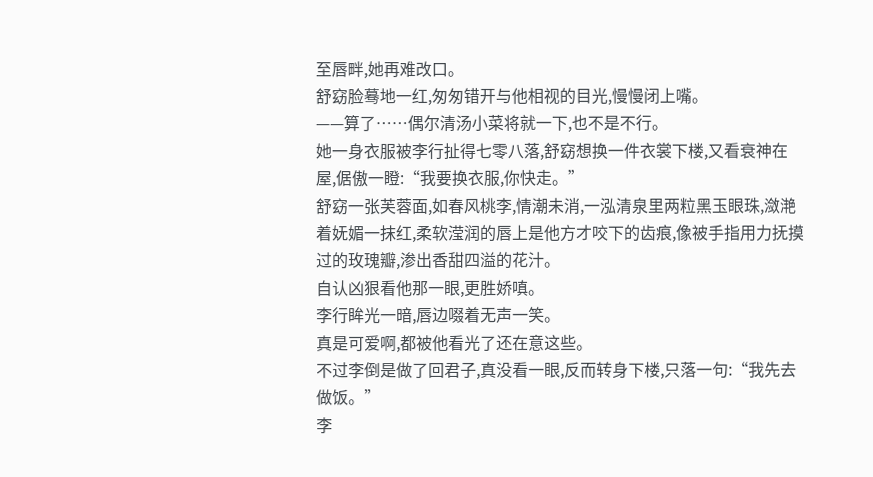至唇畔,她再难改口。
舒窈脸蓦地一红,匆匆错开与他相视的目光,慢慢闭上嘴。
——算了……偶尔清汤小菜将就一下,也不是不行。
她一身衣服被李行扯得七零八落,舒窈想换一件衣裳下楼,又看衰神在屋,倨傲一瞪:“我要换衣服,你快走。”
舒窈一张芙蓉面,如春风桃李,情潮未消,一泓清泉里两粒黑玉眼珠,潋滟着妩媚一抹红,柔软滢润的唇上是他方才咬下的齿痕,像被手指用力抚摸过的玫瑰瓣,渗出香甜四溢的花汁。
自认凶狠看他那一眼,更胜娇嗔。
李行眸光一暗,唇边啜着无声一笑。
真是可爱啊,都被他看光了还在意这些。
不过李倒是做了回君子,真没看一眼,反而转身下楼,只落一句:“我先去做饭。”
李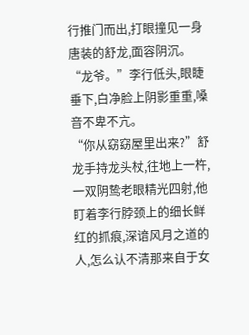行推门而出,打眼撞见一身唐装的舒龙,面容阴沉。
“龙爷。”李行低头,眼睫垂下,白净脸上阴影重重,嗓音不卑不亢。
“你从窈窈屋里出来?”舒龙手持龙头杖,往地上一杵,一双阴鸷老眼精光四射,他盯着李行脖颈上的细长鲜红的抓痕,深谙风月之道的人,怎么认不清那来自于女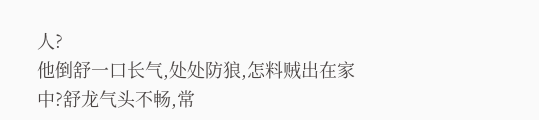人?
他倒舒一口长气,处处防狼,怎料贼出在家中?舒龙气头不畅,常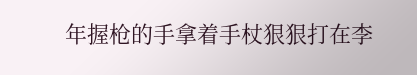年握枪的手拿着手杖狠狠打在李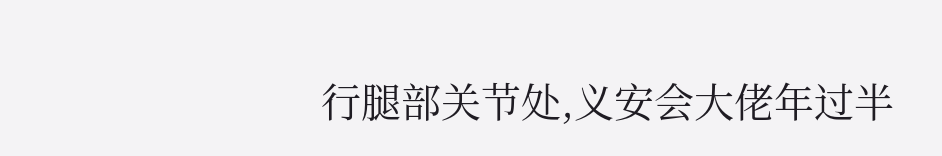行腿部关节处,义安会大佬年过半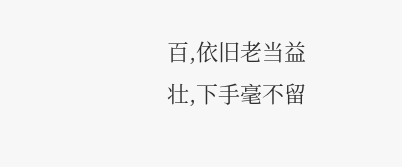百,依旧老当益壮,下手毫不留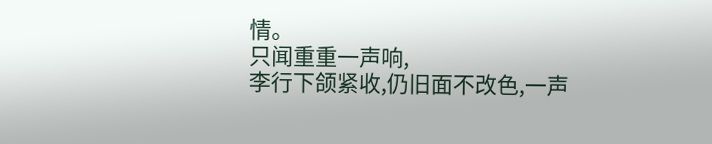情。
只闻重重一声响,
李行下颌紧收,仍旧面不改色,一声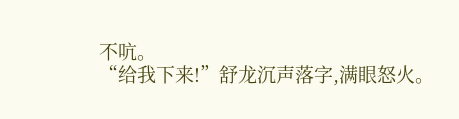不吭。
“给我下来!”舒龙沉声落字,满眼怒火。